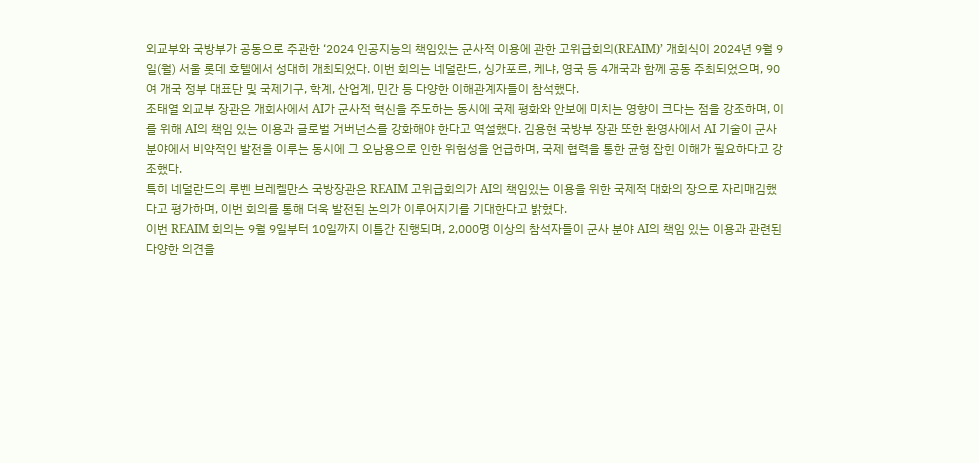외교부와 국방부가 공동으로 주관한 ‘2024 인공지능의 책임있는 군사적 이용에 관한 고위급회의(REAIM)’ 개회식이 2024년 9월 9일(월) 서울 롯데 호텔에서 성대히 개최되었다. 이번 회의는 네덜란드, 싱가포르, 케냐, 영국 등 4개국과 함께 공동 주최되었으며, 90여 개국 정부 대표단 및 국제기구, 학계, 산업계, 민간 등 다양한 이해관계자들이 참석했다.
조태열 외교부 장관은 개회사에서 AI가 군사적 혁신을 주도하는 동시에 국제 평화와 안보에 미치는 영향이 크다는 점을 강조하며, 이를 위해 AI의 책임 있는 이용과 글로벌 거버넌스를 강화해야 한다고 역설했다. 김용현 국방부 장관 또한 환영사에서 AI 기술이 군사 분야에서 비약적인 발전을 이루는 동시에 그 오남용으로 인한 위험성을 언급하며, 국제 협력을 통한 균형 잡힌 이해가 필요하다고 강조했다.
특히 네덜란드의 루벤 브레켈만스 국방장관은 REAIM 고위급회의가 AI의 책임있는 이용을 위한 국제적 대화의 장으로 자리매김했다고 평가하며, 이번 회의를 통해 더욱 발전된 논의가 이루어지기를 기대한다고 밝혔다.
이번 REAIM 회의는 9월 9일부터 10일까지 이틀간 진행되며, 2,000명 이상의 참석자들이 군사 분야 AI의 책임 있는 이용과 관련된 다양한 의견을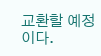교환할 예정이다.